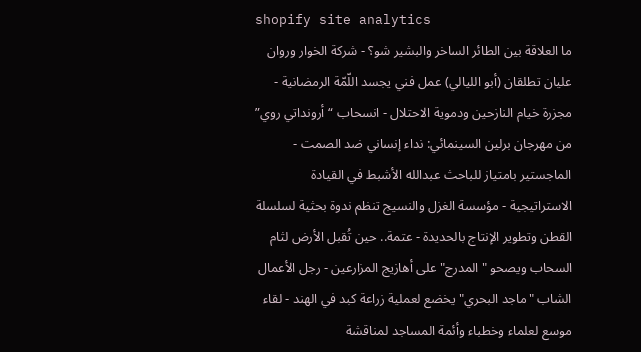shopify site analytics
ما العلاقة بين الطائر الساخر والبشير شو؟ - شركة الخوار وروان عليان تطلقان (أبو الليالي) عمل فني يجسد اللّمّة الرمضانية - مجزرة خيام النازحين ودموية الاحتلال - انسحاب “أرونداتي روي” من مهرجان برلين السينمائي: نداء إنساني ضد الصمت - الماجستير بامتياز للباحث عبدالله الأشبط في القيادة الاستراتيجية - مؤسسة الغزل والنسيج تنظم ندوة بحثية لسلسلة القطن وتطوير الإنتاج بالحديدة - عتمة.. حين تُقبل الأرض لثام السحاب ويصحو "المدرج" على أهازيج المزارعين - رجل الأعمال الشاب "ماجد البحري" يخضع لعملية زراعة كبد في الهند - لقاء موسع لعلماء وخطباء وأئمة المساجد لمناقشة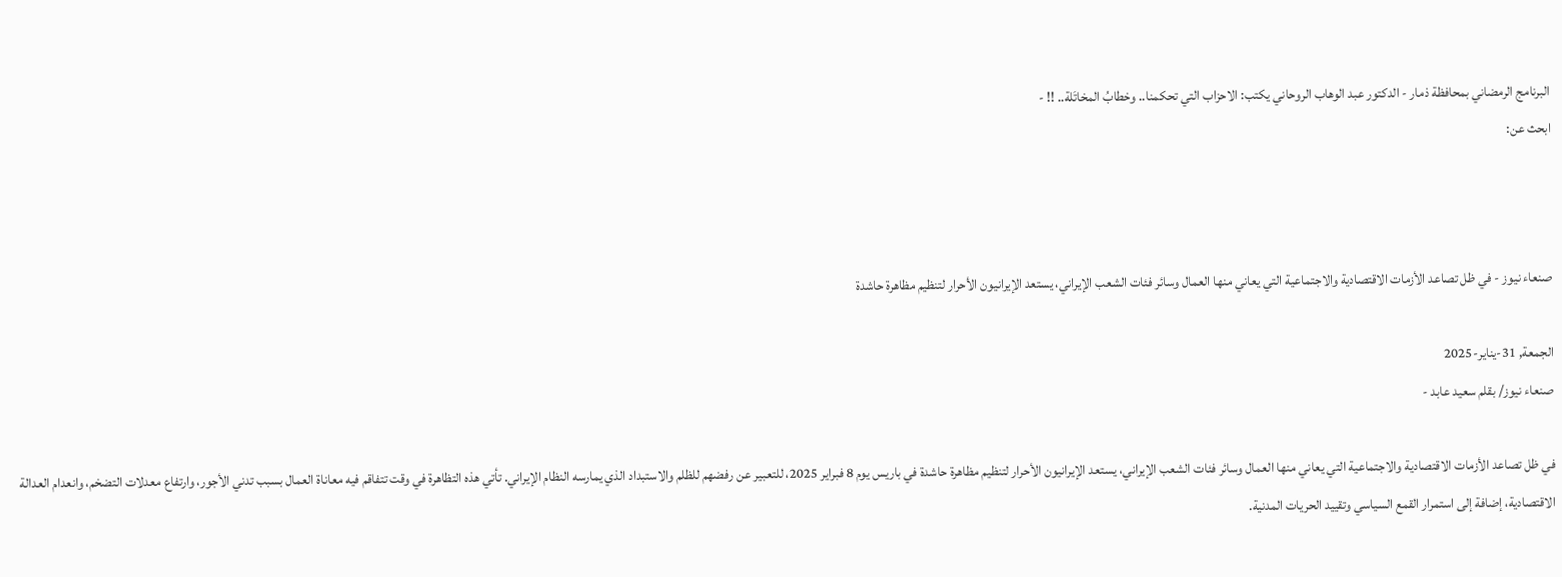البرنامج الرمضاني بمحافظة ذمار - الدكتور عبد الوهاب الروحاني يكتب: الاحزاب التي تحكمنا.. وخطابُ المخاتَلة.. !! -
ابحث عن:



صنعاء نيوز - في ظل تصاعد الأزمات الاقتصادية والاجتماعية التي يعاني منها العمال وسائر فئات الشعب الإيراني، يستعد الإيرانيون الأحرار لتنظيم مظاهرة حاشدة

الجمعة, 31-يناير-2025
صنعاء نيوز/ بقلم سعید عابد -

في ظل تصاعد الأزمات الاقتصادية والاجتماعية التي يعاني منها العمال وسائر فئات الشعب الإيراني، يستعد الإيرانيون الأحرار لتنظيم مظاهرة حاشدة في باريس يوم 8 فبراير 2025، للتعبير عن رفضهم للظلم والاستبداد الذي يمارسه النظام الإيراني. تأتي هذه التظاهرة في وقت تتفاقم فيه معاناة العمال بسبب تدني الأجور، وارتفاع معدلات التضخم، وانعدام العدالة الاقتصادية، إضافة إلى استمرار القمع السياسي وتقييد الحريات المدنية.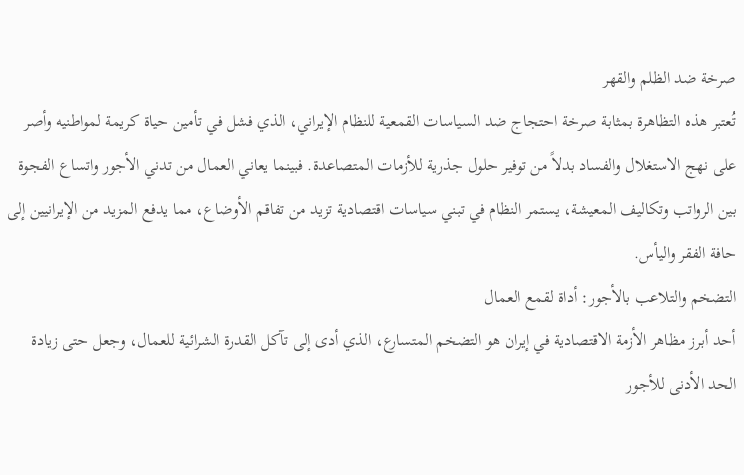صرخة ضد الظلم والقهر
تُعتبر هذه التظاهرة بمثابة صرخة احتجاج ضد السياسات القمعية للنظام الإيراني، الذي فشل في تأمين حياة كريمة لمواطنيه وأصر على نهج الاستغلال والفساد بدلاً من توفير حلول جذرية للأزمات المتصاعدة. فبينما يعاني العمال من تدني الأجور واتساع الفجوة بين الرواتب وتكاليف المعيشة، يستمر النظام في تبني سياسات اقتصادية تزيد من تفاقم الأوضاع، مما يدفع المزيد من الإيرانيين إلى حافة الفقر واليأس.
التضخم والتلاعب بالأجور: أداة لقمع العمال
أحد أبرز مظاهر الأزمة الاقتصادية في إيران هو التضخم المتسارع، الذي أدى إلى تآكل القدرة الشرائية للعمال، وجعل حتى زيادة الحد الأدنى للأجور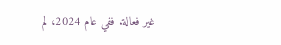غير فعالة. ففي عام 2024، لم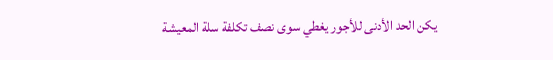يكن الحد الأدنى للأجور يغطي سوى نصف تكلفة سلة المعيشة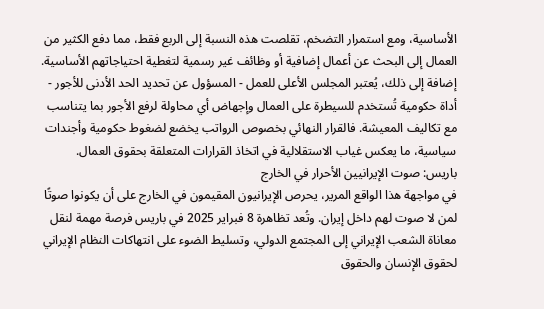الأساسية، ومع استمرار التضخم، تقلصت هذه النسبة إلى الربع فقط، مما دفع الكثير من العمال إلى البحث عن أعمال إضافية أو وظائف غير رسمية لتغطية احتياجاتهم الأساسية.
إضافة إلى ذلك، يُعتبر المجلس الأعلى للعمل - المسؤول عن تحديد الحد الأدنى للأجور - أداة حكومية تُستخدم للسيطرة على العمال وإجهاض أي محاولة لرفع الأجور بما يتناسب مع تكاليف المعيشة. فالقرار النهائي بخصوص الرواتب يخضع لضغوط حكومية وأجندات سياسية، ما يعكس غياب الاستقلالية في اتخاذ القرارات المتعلقة بحقوق العمال.
باريس: صوت الإيرانيين الأحرار في الخارج
في مواجهة هذا الواقع المرير، يحرص الإيرانيون المقيمون في الخارج على أن يكونوا صوتًا لمن لا صوت لهم داخل إيران. وتُعد تظاهرة 8 فبراير 2025 في باريس فرصة مهمة لنقل معاناة الشعب الإيراني إلى المجتمع الدولي، وتسليط الضوء على انتهاكات النظام الإيراني لحقوق الإنسان والحقوق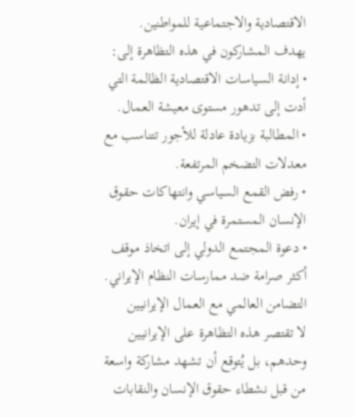الاقتصادية والاجتماعية للمواطنين.
يهدف المشاركون في هذه التظاهرة إلى:
• إدانة السياسات الاقتصادية الظالمة التي أدت إلى تدهور مستوى معيشة العمال.
• المطالبة بزيادة عادلة للأجور تتناسب مع معدلات التضخم المرتفعة.
• رفض القمع السياسي وانتهاكات حقوق الإنسان المستمرة في إيران.
• دعوة المجتمع الدولي إلى اتخاذ موقف أكثر صرامة ضد ممارسات النظام الإيراني.
التضامن العالمي مع العمال الإيرانيين
لا تقتصر هذه التظاهرة على الإيرانيين وحدهم، بل يُتوقع أن تشهد مشاركة واسعة من قبل نشطاء حقوق الإنسان والنقابات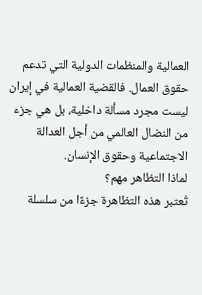العمالية والمنظمات الدولية التي تدعم حقوق العمال. فالقضية العمالية في إيران ليست مجرد مسألة داخلية، بل هي جزء من النضال العالمي من أجل العدالة الاجتماعية وحقوق الإنسان.
لماذا التظاهر مهم؟
تُعتبر هذه التظاهرة جزءًا من سلسلة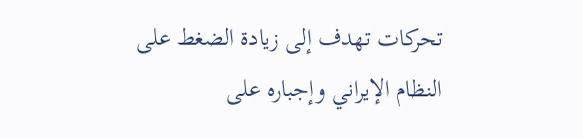تحركات تهدف إلى زيادة الضغط على النظام الإيراني وإجباره على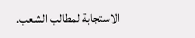الاستجابة لمطالب الشعب.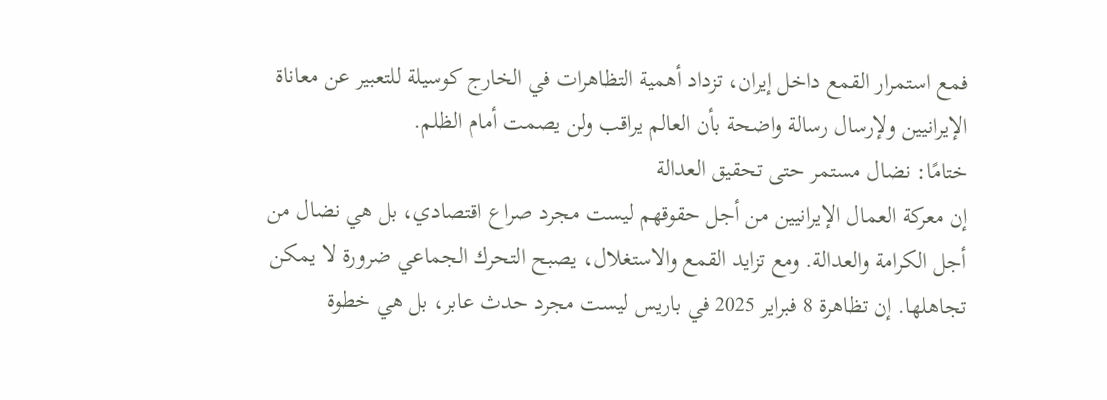فمع استمرار القمع داخل إيران، تزداد أهمية التظاهرات في الخارج كوسيلة للتعبير عن معاناة الإيرانيين ولإرسال رسالة واضحة بأن العالم يراقب ولن يصمت أمام الظلم.
ختامًا: نضال مستمر حتى تحقيق العدالة
إن معركة العمال الإيرانيين من أجل حقوقهم ليست مجرد صراع اقتصادي، بل هي نضال من أجل الكرامة والعدالة. ومع تزايد القمع والاستغلال، يصبح التحرك الجماعي ضرورة لا يمكن تجاهلها. إن تظاهرة 8 فبراير 2025 في باريس ليست مجرد حدث عابر، بل هي خطوة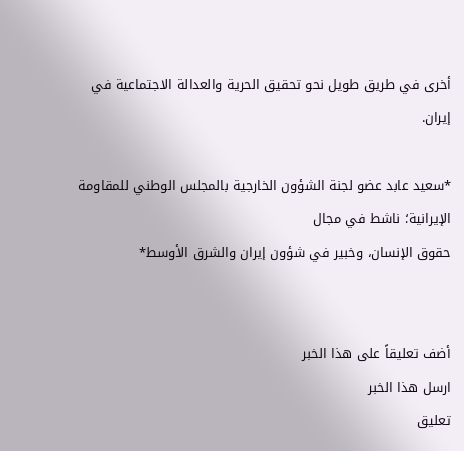أخرى في طريق طويل نحو تحقيق الحرية والعدالة الاجتماعية في إيران.

*سعيد عابد عضو لجنة الشؤون الخارجية بالمجلس الوطني للمقاومة الإيرانية؛ ناشط في مجال
حقوق الإنسان، وخبير في شؤون إيران والشرق الأوسط*


أضف تعليقاً على هذا الخبر
ارسل هذا الخبر
تعليق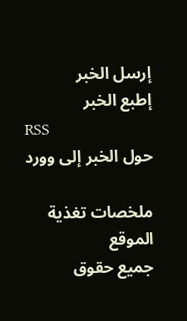إرسل الخبر
إطبع الخبر
RSS
حول الخبر إلى وورد

ملخصات تغذية الموقع
جميع حقوق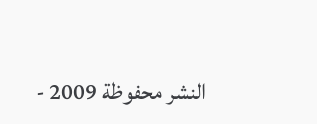النشر محفوظة 2009 -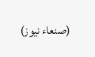(صنعاء نيوز)